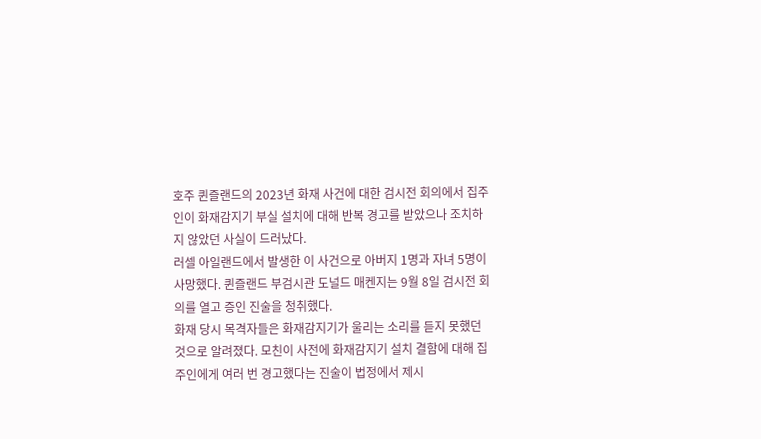호주 퀸즐랜드의 2023년 화재 사건에 대한 검시전 회의에서 집주인이 화재감지기 부실 설치에 대해 반복 경고를 받았으나 조치하지 않았던 사실이 드러났다.
러셀 아일랜드에서 발생한 이 사건으로 아버지 1명과 자녀 5명이 사망했다. 퀸즐랜드 부검시관 도널드 매켄지는 9월 8일 검시전 회의를 열고 증인 진술을 청취했다.
화재 당시 목격자들은 화재감지기가 울리는 소리를 듣지 못했던 것으로 알려졌다. 모친이 사전에 화재감지기 설치 결함에 대해 집주인에게 여러 번 경고했다는 진술이 법정에서 제시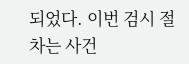되었다. 이번 검시 절차는 사건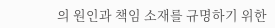의 원인과 책임 소재를 규명하기 위한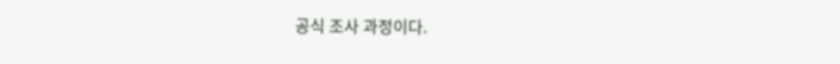공식 조사 과정이다.